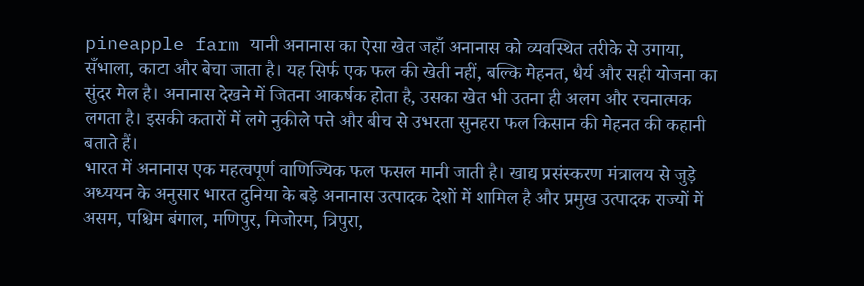pineapple farm यानी अनानास का ऐसा खेत जहाँ अनानास को व्यवस्थित तरीके से उगाया, सँभाला, काटा और बेचा जाता है। यह सिर्फ एक फल की खेती नहीं, बल्कि मेहनत, धैर्य और सही योजना का सुंदर मेल है। अनानास देखने में जितना आकर्षक होता है, उसका खेत भी उतना ही अलग और रचनात्मक लगता है। इसकी कतारों में लगे नुकीले पत्ते और बीच से उभरता सुनहरा फल किसान की मेहनत की कहानी बताते हैं।
भारत में अनानास एक महत्वपूर्ण वाणिज्यिक फल फसल मानी जाती है। खाद्य प्रसंस्करण मंत्रालय से जुड़े अध्ययन के अनुसार भारत दुनिया के बड़े अनानास उत्पादक देशों में शामिल है और प्रमुख उत्पादक राज्यों में असम, पश्चिम बंगाल, मणिपुर, मिजोरम, त्रिपुरा,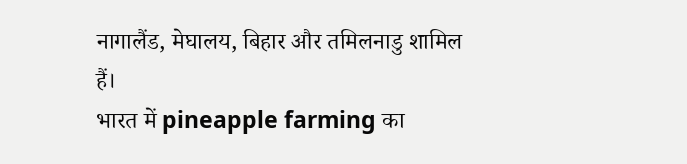नागालैंड, मेघालय, बिहार और तमिलनाडु शामिल हैं।
भारत में pineapple farming का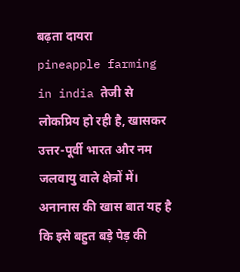बढ़ता दायरा
pineapple farming in india तेजी से लोकप्रिय हो रही है, खासकर उत्तर-पूर्वी भारत और नम जलवायु वाले क्षेत्रों में। अनानास की खास बात यह है कि इसे बहुत बड़े पेड़ की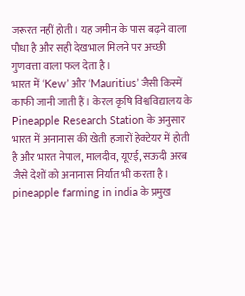जरूरत नहीं होती। यह जमीन के पास बढ़ने वाला पौधा है और सही देखभाल मिलने पर अच्छी गुणवत्ता वाला फल देता है।
भारत में ‘Kew’ और ‘Mauritius’ जैसी किस्में काफी जानी जाती हैं। केरल कृषि विश्वविद्यालय के Pineapple Research Station के अनुसार भारत में अनानास की खेती हजारों हेक्टेयर में होती है और भारत नेपाल, मालदीव, यूएई, सऊदी अरब जैसे देशों को अनानास निर्यात भी करता है।
pineapple farming in india के प्रमुख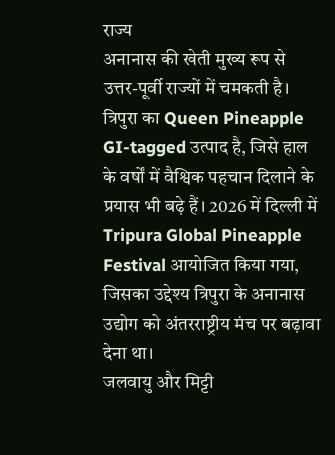राज्य
अनानास की खेती मुख्य रूप से उत्तर-पूर्वी राज्यों में चमकती है। त्रिपुरा का Queen Pineapple GI-tagged उत्पाद है, जिसे हाल के वर्षों में वैश्विक पहचान दिलाने के प्रयास भी बढ़े हैं। 2026 में दिल्ली में Tripura Global Pineapple Festival आयोजित किया गया, जिसका उद्देश्य त्रिपुरा के अनानास उद्योग को अंतरराष्ट्रीय मंच पर बढ़ावा देना था।
जलवायु और मिट्टी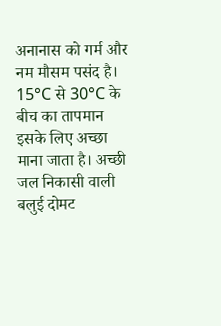अनानास को गर्म और नम मौसम पसंद है। 15°C से 30°C के बीच का तापमान इसके लिए अच्छा माना जाता है। अच्छी जल निकासी वाली बलुई दोमट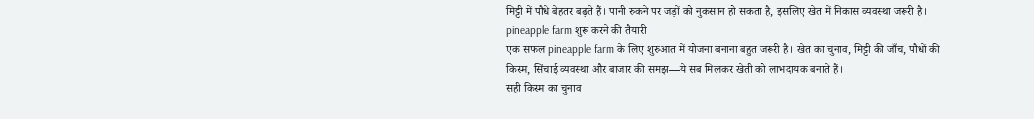मिट्टी में पौधे बेहतर बढ़ते हैं। पानी रुकने पर जड़ों को नुकसान हो सकता है, इसलिए खेत में निकास व्यवस्था जरूरी है।
pineapple farm शुरू करने की तैयारी
एक सफल pineapple farm के लिए शुरुआत में योजना बनाना बहुत जरूरी है। खेत का चुनाव, मिट्टी की जाँच, पौधों की किस्म, सिंचाई व्यवस्था और बाजार की समझ—ये सब मिलकर खेती को लाभदायक बनाते हैं।
सही किस्म का चुनाव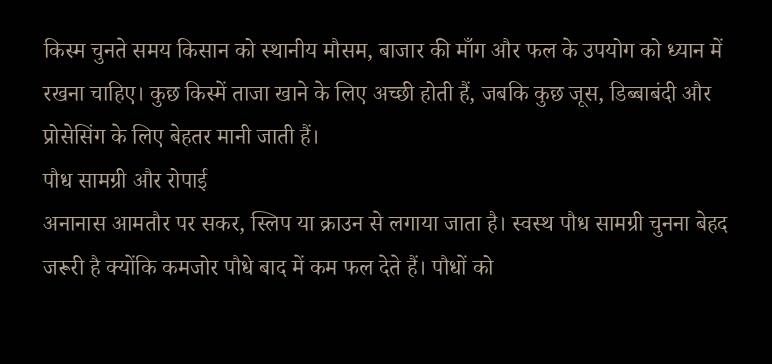किस्म चुनते समय किसान को स्थानीय मौसम, बाजार की माँग और फल के उपयोग को ध्यान में रखना चाहिए। कुछ किस्में ताजा खाने के लिए अच्छी होती हैं, जबकि कुछ जूस, डिब्बाबंदी और प्रोसेसिंग के लिए बेहतर मानी जाती हैं।
पौध सामग्री और रोपाई
अनानास आमतौर पर सकर, स्लिप या क्राउन से लगाया जाता है। स्वस्थ पौध सामग्री चुनना बेहद जरूरी है क्योंकि कमजोर पौधे बाद में कम फल देते हैं। पौधों को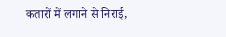कतारों में लगाने से निराई,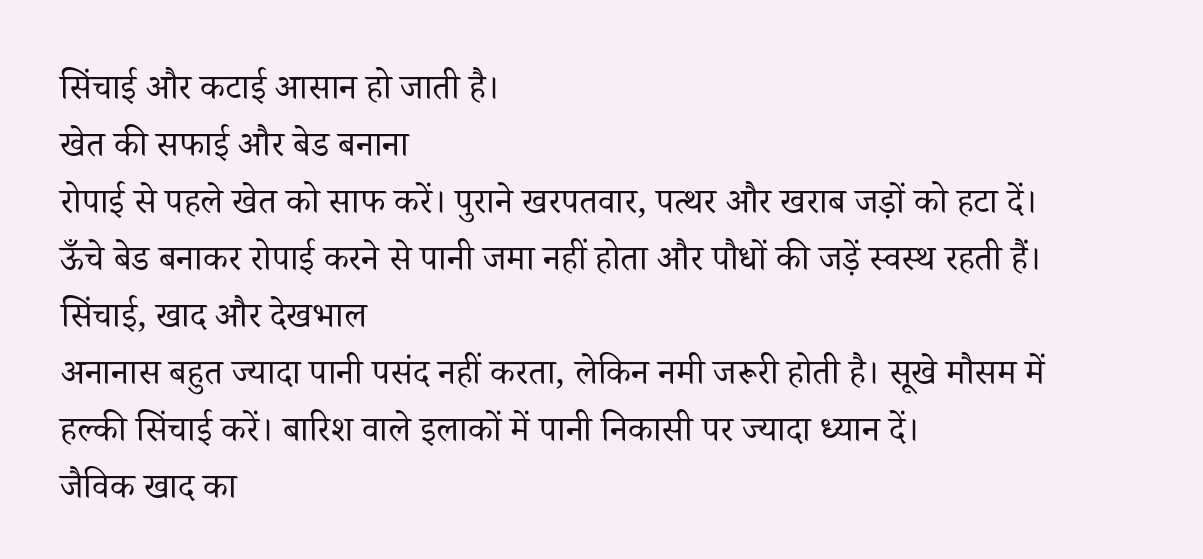सिंचाई और कटाई आसान हो जाती है।
खेत की सफाई और बेड बनाना
रोपाई से पहले खेत को साफ करें। पुराने खरपतवार, पत्थर और खराब जड़ों को हटा दें। ऊँचे बेड बनाकर रोपाई करने से पानी जमा नहीं होता और पौधों की जड़ें स्वस्थ रहती हैं।
सिंचाई, खाद और देखभाल
अनानास बहुत ज्यादा पानी पसंद नहीं करता, लेकिन नमी जरूरी होती है। सूखे मौसम में हल्की सिंचाई करें। बारिश वाले इलाकों में पानी निकासी पर ज्यादा ध्यान दें।
जैविक खाद का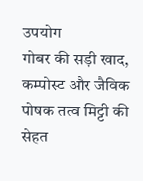उपयोग
गोबर की सड़ी खाद, कम्पोस्ट और जैविक पोषक तत्व मिट्टी की सेहत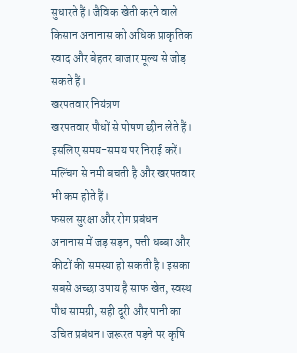सुधारते हैं। जैविक खेती करने वाले किसान अनानास को अधिक प्राकृतिक स्वाद और बेहतर बाजार मूल्य से जोड़ सकते हैं।
खरपतवार नियंत्रण
खरपतवार पौधों से पोषण छीन लेते हैं। इसलिए समय-समय पर निराई करें। मल्चिंग से नमी बचती है और खरपतवार भी कम होते हैं।
फसल सुरक्षा और रोग प्रबंधन
अनानास में जड़ सड़न, पत्ती धब्बा और कीटों की समस्या हो सकती है। इसका सबसे अच्छा उपाय है साफ खेत, स्वस्थ पौध सामग्री, सही दूरी और पानी का उचित प्रबंधन। जरूरत पड़ने पर कृषि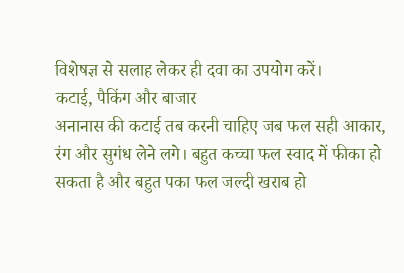विशेषज्ञ से सलाह लेकर ही दवा का उपयोग करें।
कटाई, पैकिंग और बाजार
अनानास की कटाई तब करनी चाहिए जब फल सही आकार, रंग और सुगंध लेने लगे। बहुत कच्चा फल स्वाद में फीका हो सकता है और बहुत पका फल जल्दी खराब हो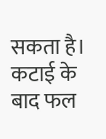सकता है। कटाई के बाद फल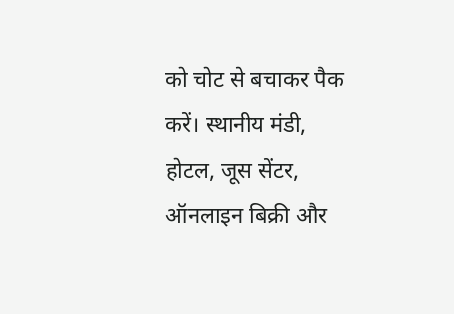को चोट से बचाकर पैक करें। स्थानीय मंडी, होटल, जूस सेंटर, ऑनलाइन बिक्री और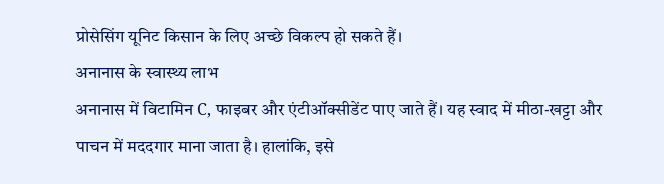प्रोसेसिंग यूनिट किसान के लिए अच्छे विकल्प हो सकते हैं।
अनानास के स्वास्थ्य लाभ
अनानास में विटामिन C, फाइबर और एंटीऑक्सीडेंट पाए जाते हैं। यह स्वाद में मीठा-खट्टा और पाचन में मददगार माना जाता है। हालांकि, इसे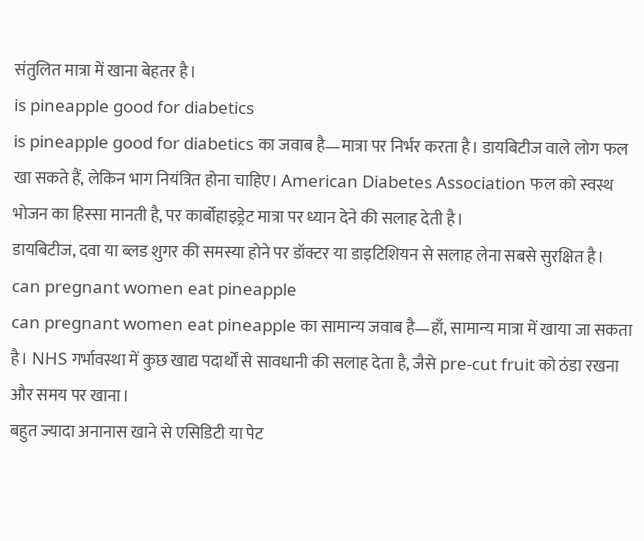संतुलित मात्रा में खाना बेहतर है।
is pineapple good for diabetics
is pineapple good for diabetics का जवाब है—मात्रा पर निर्भर करता है। डायबिटीज वाले लोग फल खा सकते हैं, लेकिन भाग नियंत्रित होना चाहिए। American Diabetes Association फल को स्वस्थ भोजन का हिस्सा मानती है, पर कार्बोहाइड्रेट मात्रा पर ध्यान देने की सलाह देती है।
डायबिटीज, दवा या ब्लड शुगर की समस्या होने पर डॉक्टर या डाइटिशियन से सलाह लेना सबसे सुरक्षित है।
can pregnant women eat pineapple
can pregnant women eat pineapple का सामान्य जवाब है—हाँ, सामान्य मात्रा में खाया जा सकता है। NHS गर्भावस्था में कुछ खाद्य पदार्थों से सावधानी की सलाह देता है, जैसे pre-cut fruit को ठंडा रखना और समय पर खाना।
बहुत ज्यादा अनानास खाने से एसिडिटी या पेट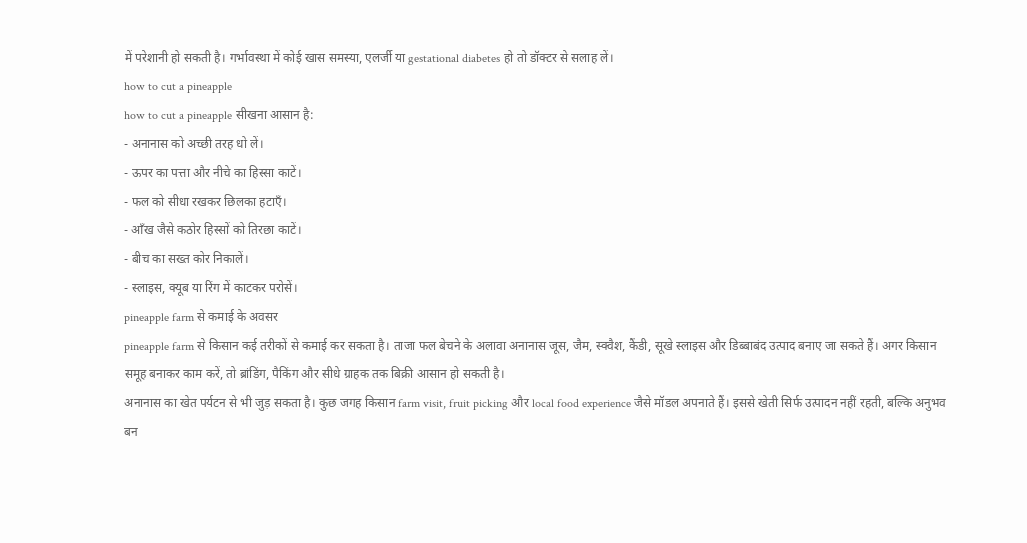में परेशानी हो सकती है। गर्भावस्था में कोई खास समस्या, एलर्जी या gestational diabetes हो तो डॉक्टर से सलाह लें।
how to cut a pineapple
how to cut a pineapple सीखना आसान है:
- अनानास को अच्छी तरह धो लें।
- ऊपर का पत्ता और नीचे का हिस्सा काटें।
- फल को सीधा रखकर छिलका हटाएँ।
- आँख जैसे कठोर हिस्सों को तिरछा काटें।
- बीच का सख्त कोर निकालें।
- स्लाइस, क्यूब या रिंग में काटकर परोसें।
pineapple farm से कमाई के अवसर
pineapple farm से किसान कई तरीकों से कमाई कर सकता है। ताजा फल बेचने के अलावा अनानास जूस, जैम, स्क्वैश, कैंडी, सूखे स्लाइस और डिब्बाबंद उत्पाद बनाए जा सकते हैं। अगर किसान समूह बनाकर काम करें, तो ब्रांडिंग, पैकिंग और सीधे ग्राहक तक बिक्री आसान हो सकती है।
अनानास का खेत पर्यटन से भी जुड़ सकता है। कुछ जगह किसान farm visit, fruit picking और local food experience जैसे मॉडल अपनाते हैं। इससे खेती सिर्फ उत्पादन नहीं रहती, बल्कि अनुभव बन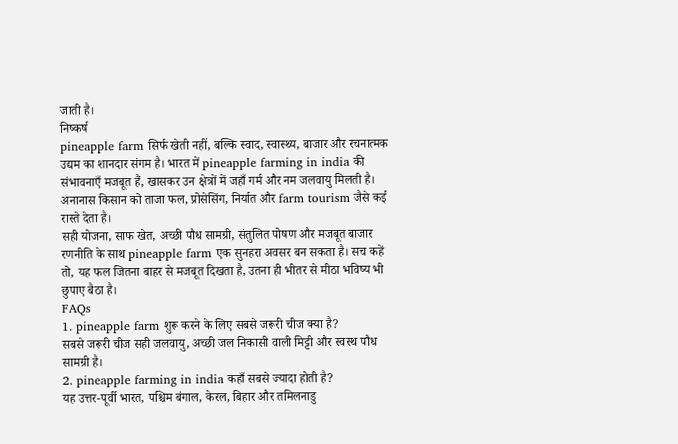जाती है।
निष्कर्ष
pineapple farm सिर्फ खेती नहीं, बल्कि स्वाद, स्वास्थ्य, बाजार और रचनात्मक उद्यम का शानदार संगम है। भारत में pineapple farming in india की संभावनाएँ मजबूत हैं, खासकर उन क्षेत्रों में जहाँ गर्म और नम जलवायु मिलती है। अनानास किसान को ताजा फल, प्रोसेसिंग, निर्यात और farm tourism जैसे कई रास्ते देता है।
सही योजना, साफ खेत, अच्छी पौध सामग्री, संतुलित पोषण और मजबूत बाजार रणनीति के साथ pineapple farm एक सुनहरा अवसर बन सकता है। सच कहें तो, यह फल जितना बाहर से मजबूत दिखता है, उतना ही भीतर से मीठा भविष्य भी छुपाए बैठा है।
FAQs
1. pineapple farm शुरू करने के लिए सबसे जरूरी चीज क्या है?
सबसे जरूरी चीज सही जलवायु, अच्छी जल निकासी वाली मिट्टी और स्वस्थ पौध सामग्री है।
2. pineapple farming in india कहाँ सबसे ज्यादा होती है?
यह उत्तर-पूर्वी भारत, पश्चिम बंगाल, केरल, बिहार और तमिलनाडु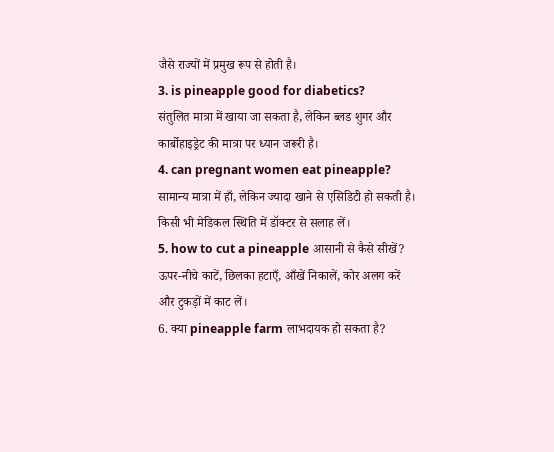जैसे राज्यों में प्रमुख रूप से होती है।
3. is pineapple good for diabetics?
संतुलित मात्रा में खाया जा सकता है, लेकिन ब्लड शुगर और कार्बोहाइड्रेट की मात्रा पर ध्यान जरूरी है।
4. can pregnant women eat pineapple?
सामान्य मात्रा में हाँ, लेकिन ज्यादा खाने से एसिडिटी हो सकती है। किसी भी मेडिकल स्थिति में डॉक्टर से सलाह लें।
5. how to cut a pineapple आसानी से कैसे सीखें?
ऊपर-नीचे काटें, छिलका हटाएँ, आँखें निकालें, कोर अलग करें और टुकड़ों में काट लें।
6. क्या pineapple farm लाभदायक हो सकता है?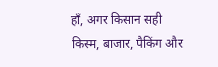हाँ, अगर किसान सही किस्म, बाजार, पैकिंग और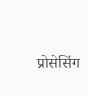प्रोसेसिंग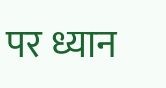पर ध्यान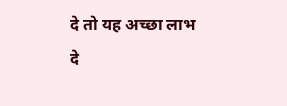दे तो यह अच्छा लाभ दे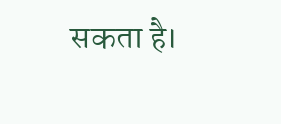सकता है।